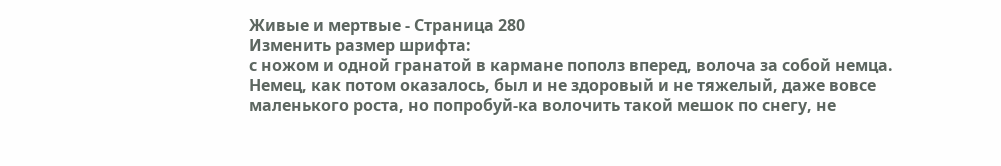Живые и мертвые - Страница 280
Изменить размер шрифта:
с ножом и одной гранатой в кармане пополз вперед, волоча за собой немца. Немец, как потом оказалось, был и не здоровый и не тяжелый, даже вовсе маленького роста, но попробуй-ка волочить такой мешок по снегу, не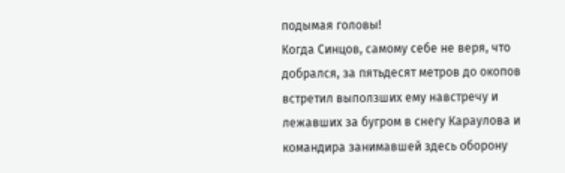подымая головы!
Когда Синцов, самому себе не веря, что добрался, за пятьдесят метров до окопов встретил выползших ему навстречу и лежавших за бугром в снегу Караулова и командира занимавшей здесь оборону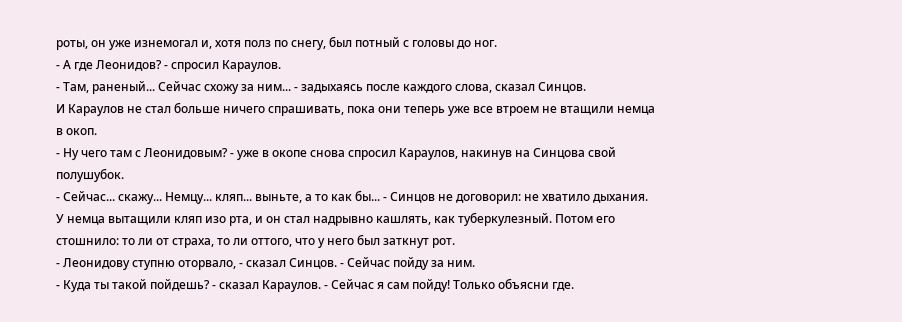роты, он уже изнемогал и, хотя полз по снегу, был потный с головы до ног.
- А где Леонидов? - спросил Караулов.
- Там, раненый... Сейчас схожу за ним... - задыхаясь после каждого слова, сказал Синцов.
И Караулов не стал больше ничего спрашивать, пока они теперь уже все втроем не втащили немца в окоп.
- Ну чего там с Леонидовым? - уже в окопе снова спросил Караулов, накинув на Синцова свой полушубок.
- Сейчас... скажу... Немцу... кляп... выньте, а то как бы... - Синцов не договорил: не хватило дыхания.
У немца вытащили кляп изо рта, и он стал надрывно кашлять, как туберкулезный. Потом его стошнило: то ли от страха, то ли оттого, что у него был заткнут рот.
- Леонидову ступню оторвало, - сказал Синцов. - Сейчас пойду за ним.
- Куда ты такой пойдешь? - сказал Караулов. - Сейчас я сам пойду! Только объясни где.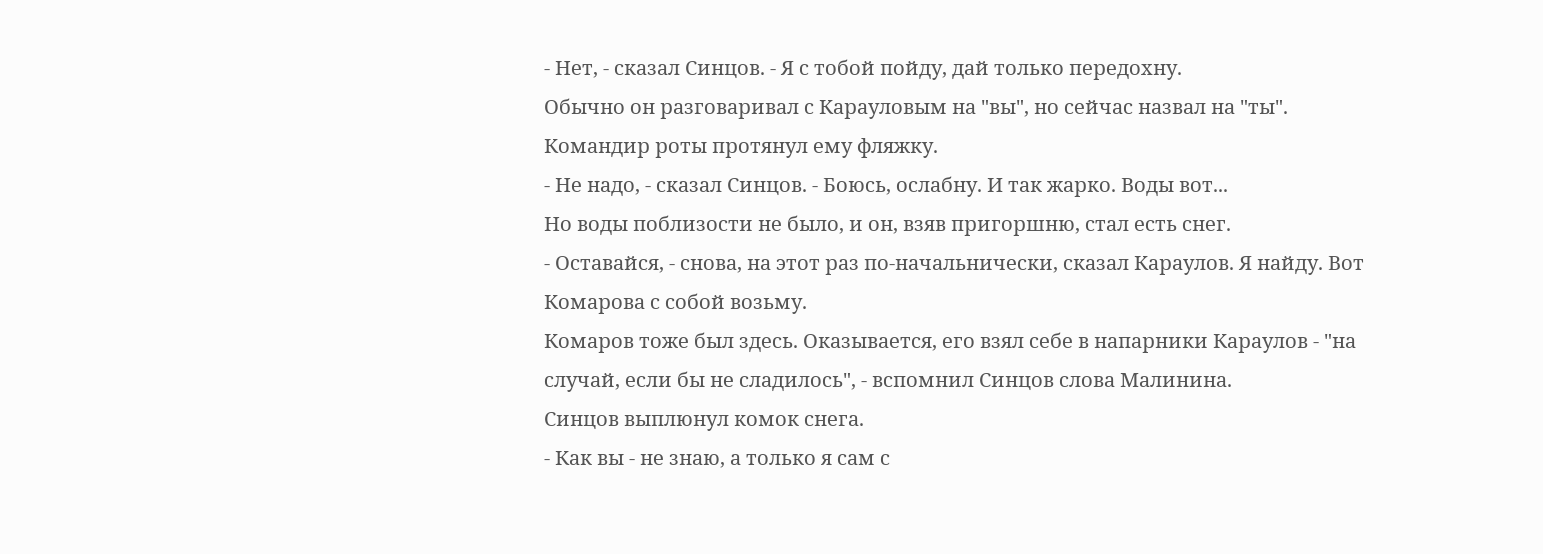- Нет, - сказал Синцов. - Я с тобой пойду, дай только передохну.
Обычно он разговаривал с Карауловым на "вы", но сейчас назвал на "ты".
Командир роты протянул ему фляжку.
- Не надо, - сказал Синцов. - Боюсь, ослабну. И так жарко. Воды вот...
Но воды поблизости не было, и он, взяв пригоршню, стал есть снег.
- Оставайся, - снова, на этот раз по-начальнически, сказал Караулов. Я найду. Вот Комарова с собой возьму.
Комаров тоже был здесь. Оказывается, его взял себе в напарники Караулов - "на случай, если бы не сладилось", - вспомнил Синцов слова Малинина.
Синцов выплюнул комок снега.
- Как вы - не знаю, а только я сам с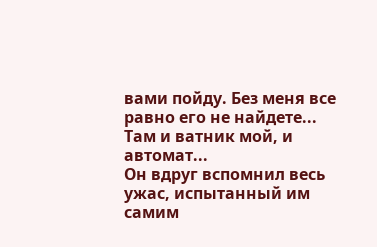вами пойду. Без меня все равно его не найдете... Там и ватник мой, и автомат...
Он вдруг вспомнил весь ужас, испытанный им самим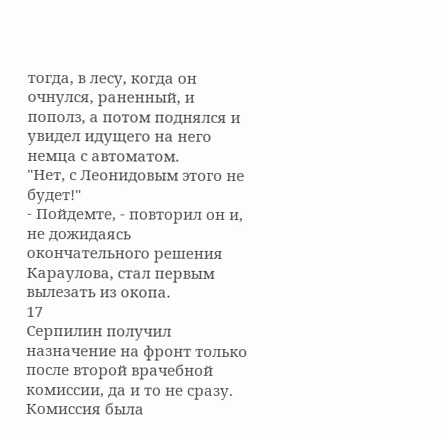тогда, в лесу, когда он очнулся, раненный, и пополз, а потом поднялся и увидел идущего на него немца с автоматом.
"Нет, с Леонидовым этого не будет!"
- Пойдемте, - повторил он и, не дожидаясь окончательного решения Караулова, стал первым вылезать из окопа.
17
Серпилин получил назначение на фронт только после второй врачебной комиссии, да и то не сразу. Комиссия была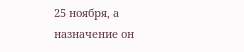25 ноября, а назначение он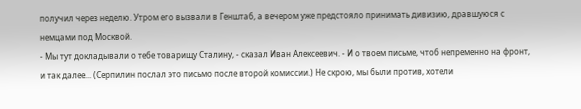получил через неделю. Утром его вызвали в Генштаб, а вечером уже предстояло принимать дивизию, дравшуюся с немцами под Москвой.
- Мы тут докладывали о тебе товарищу Сталину, - сказал Иван Алексеевич. - И о твоем письме, чтоб непременно на фронт, и так далее... (Серпилин послал это письмо после второй комиссии.) Не скрою, мы были против, хотели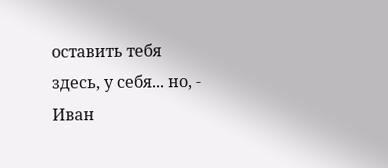оставить тебя здесь, у себя... но, - Иван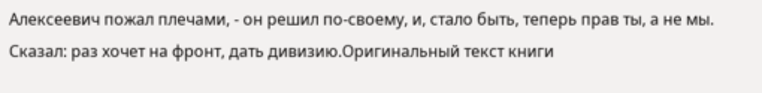Алексеевич пожал плечами, - он решил по-своему, и, стало быть, теперь прав ты, а не мы. Сказал: раз хочет на фронт, дать дивизию.Оригинальный текст книги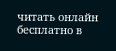читать онлайн бесплатно в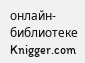онлайн-библиотеке Knigger.com